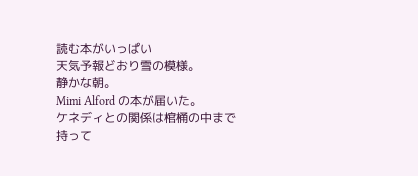読む本がいっぱい
天気予報どおり雪の模様。
静かな朝。
Mimi Alford の本が届いた。
ケネディとの関係は棺桶の中まで持って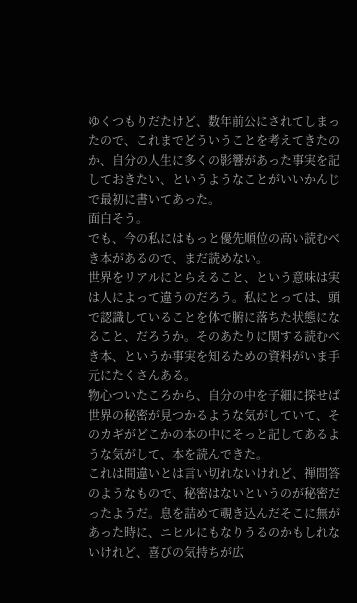ゆくつもりだたけど、数年前公にされてしまったので、これまでどういうことを考えてきたのか、自分の人生に多くの影響があった事実を記しておきたい、というようなことがいいかんじで最初に書いてあった。
面白そう。
でも、今の私にはもっと優先順位の高い読むべき本があるので、まだ読めない。
世界をリアルにとらえること、という意味は実は人によって違うのだろう。私にとっては、頭で認識していることを体で腑に落ちた状態になること、だろうか。そのあたりに関する読むべき本、というか事実を知るための資料がいま手元にたくさんある。
物心ついたころから、自分の中を子細に探せば世界の秘密が見つかるような気がしていて、そのカギがどこかの本の中にそっと記してあるような気がして、本を読んできた。
これは間違いとは言い切れないけれど、禅問答のようなもので、秘密はないというのが秘密だったようだ。息を詰めて覗き込んだそこに無があった時に、ニヒルにもなりうるのかもしれないけれど、喜びの気持ちが広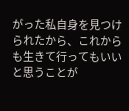がった私自身を見つけられたから、これからも生きて行ってもいいと思うことが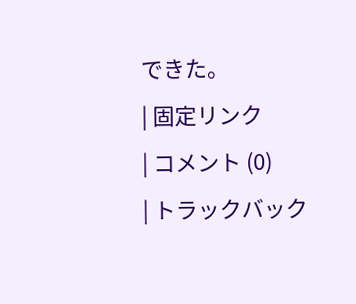できた。
| 固定リンク
| コメント (0)
| トラックバック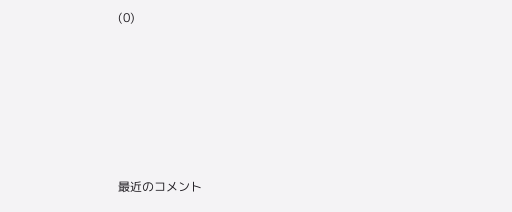(0)








最近のコメント